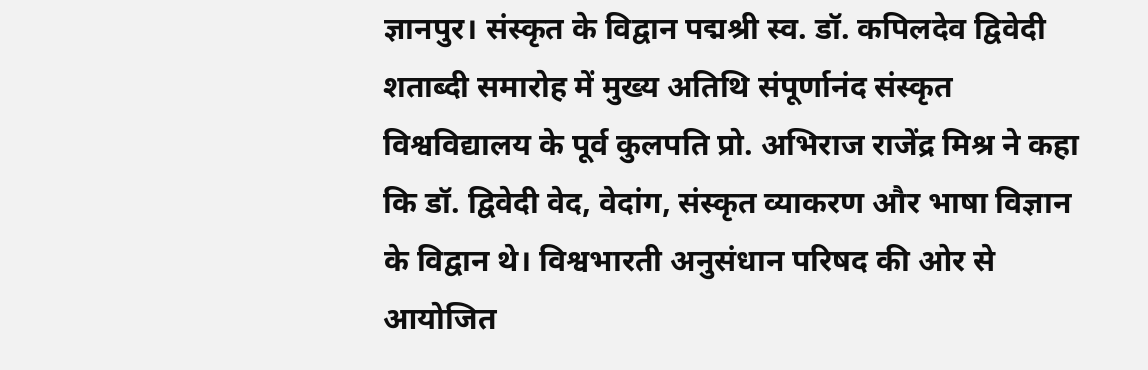ज्ञानपुर। संस्कृत के विद्वान पद्मश्री स्व. डॉ. कपिलदेव द्विवेदी शताब्दी समारोह में मुख्य अतिथि संपूर्णानंद संस्कृत विश्वविद्यालय के पूर्व कुलपति प्रो. अभिराज राजेंद्र मिश्र ने कहा कि डॉ. द्विवेदी वेद, वेदांग, संस्कृत व्याकरण और भाषा विज्ञान के विद्वान थे। विश्वभारती अनुसंधान परिषद की ओर से आयोजित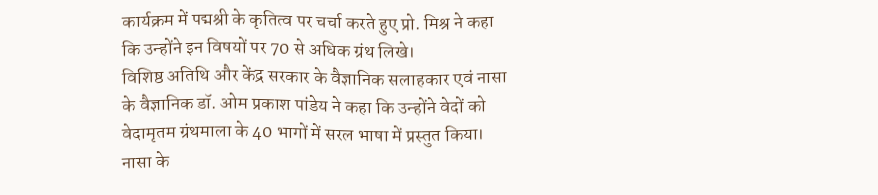कार्यक्रम में पद्मश्री के कृतित्व पर चर्चा करते हुए प्रो. मिश्र ने कहा कि उन्होंने इन विषयों पर 70 से अधिक ग्रंथ लिखे।
विशिष्ठ अतिथि और केंद्र सरकार के वैज्ञानिक सलाहकार एवं नासा के वैज्ञानिक डॉ. ओम प्रकाश पांडेय ने कहा कि उन्होंने वेदों को वेदामृतम ग्रंथमाला के 40 भागों में सरल भाषा में प्रस्तुत किया। नासा के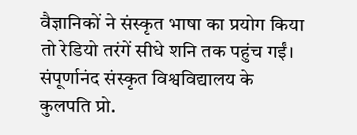वैज्ञानिकों ने संस्कृत भाषा का प्रयोग किया तो रेडियो तरंगें सीधे शनि तक पहुंच गईं। संपूर्णानंद संस्कृत विश्वविद्यालय के कुलपति प्रो.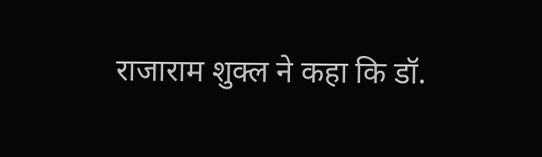राजाराम शुक्ल ने कहा कि डॉ.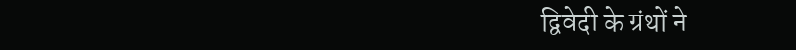द्विवेदी के ग्रंथों ने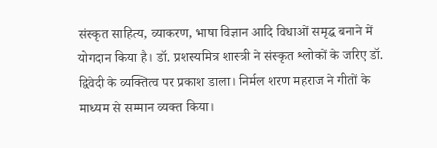संस्कृत साहित्य, व्याकरण, भाषा विज्ञान आदि विधाओं समृद्ध बनाने में योगदान किया है। डॉ. प्रशस्यमित्र शास्त्री ने संस्कृत श्लोकों के जरिए डॉ. द्विवेदी के व्यक्तित्व पर प्रकाश डाला। निर्मल शरण महराज ने गीतों के माध्यम से सम्मान व्यक्त किया।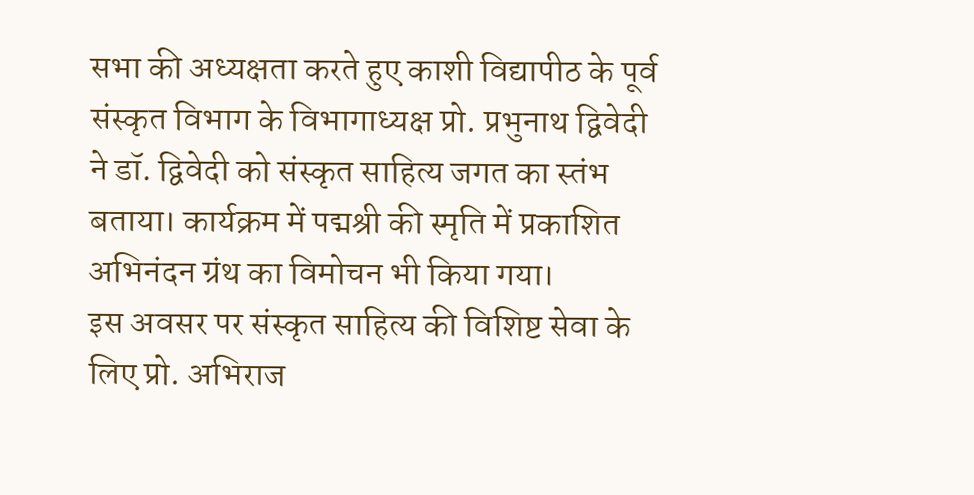सभा की अध्यक्षता करते हुए काशी विद्यापीठ के पूर्व संस्कृत विभाग के विभागाध्यक्ष प्रो. प्रभुनाथ द्विवेदी ने डॉ. द्विवेदी को संस्कृत साहित्य जगत का स्तंभ बताया। कार्यक्रम में पद्मश्री की स्मृति में प्रकाशित अभिनंदन ग्रंथ का विमोचन भी किया गया।
इस अवसर पर संस्कृत साहित्य की विशिष्ट सेवा के लिए प्रो. अभिराज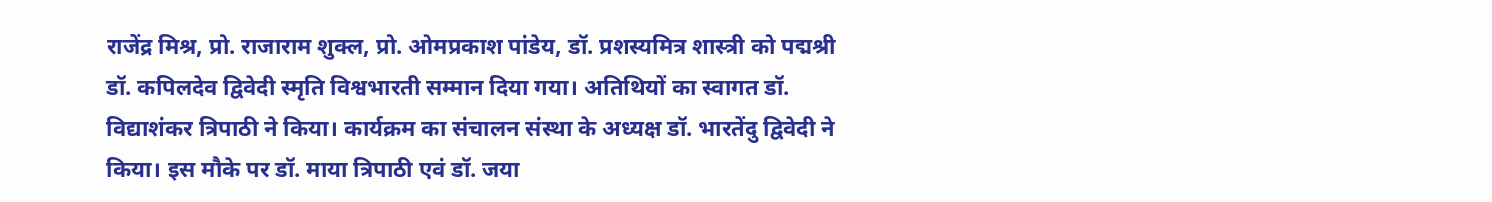राजेंद्र मिश्र, प्रो. राजाराम शुक्ल, प्रो. ओमप्रकाश पांडेय, डॉ. प्रशस्यमित्र शास्त्री को पद्मश्री डॉ. कपिलदेव द्विवेदी स्मृति विश्वभारती सम्मान दिया गया। अतिथियों का स्वागत डॉ. विद्याशंकर त्रिपाठी ने किया। कार्यक्रम का संचालन संस्था के अध्यक्ष डॉ. भारतेंदु द्विवेदी ने किया। इस मौके पर डॉ. माया त्रिपाठी एवं डॉ. जया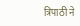त्रिपाठी ने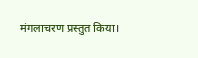मंगलाचरण प्रस्तुत किया।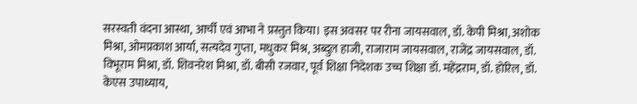सरस्वती वंदना आस्था, आर्ची एवं आभा ने प्रस्तुत किया। इस अवसर पर रीना जायसवाल, डॉ. केपी मिश्रा, अशोक मिश्रा, ओमप्रकाश आर्या, सत्यदेव गुप्ता, मधुकर मिश्र, अब्दुल हाजी, राजाराम जायसवाल, राजेंद्र जायसवाल, डॉ. विभूराम मिश्रा, डॉ. शिवनरेश मिश्रा, डॉ. बीसी रजवार, पूर्व शिक्षा निदेशक उच्च शिक्षा डॉ. महेंद्रराम, डॉ. होरिल, डॉ. केएस उपाध्याय,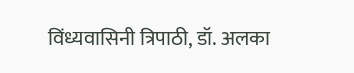विंध्यवासिनी त्रिपाठी, डॉ. अलका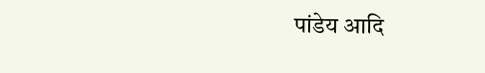पांडेय आदि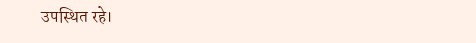उपस्थित रहे।